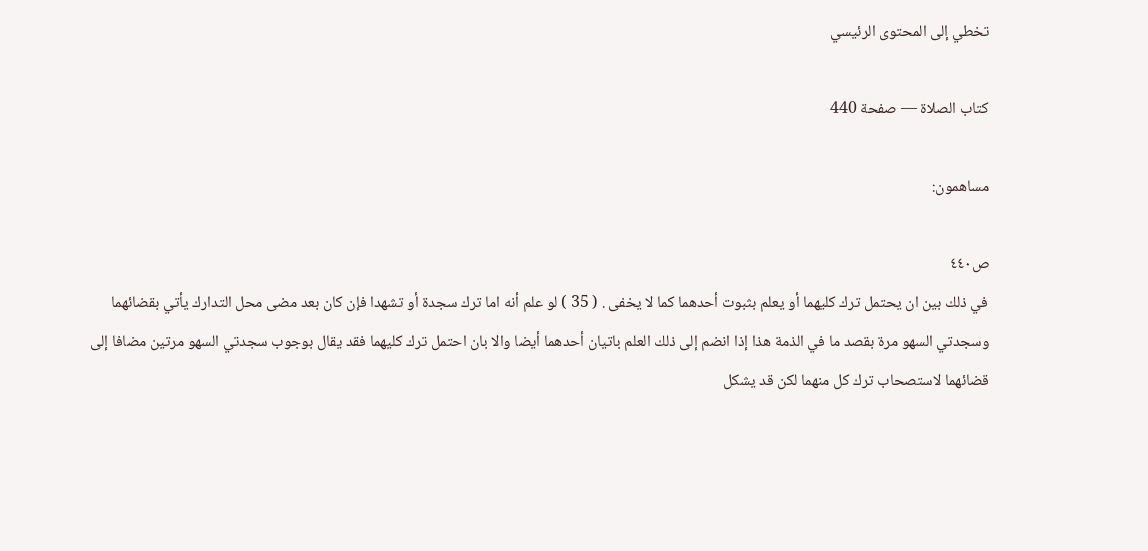تخطي إلى المحتوى الرئيسي

كتاب الصلاة — صفحة 440

مساهمون:

ص٤٤٠
في ذلك بين ان يحتمل ترك كليهما أو يعلم بثبوت أحدهما كما لا يخفى . ( 35 ) لو علم أنه اما ترك سجدة أو تشهدا فإن كان بعد مضى محل التدارك يأتي بقضائهما وسجدتي السهو مرة بقصد ما في الذمة هذا إذا انضم إلى ذلك العلم باتيان أحدهما أيضا والا بان احتمل ترك كليهما فقد يقال بوجوب سجدتي السهو مرتين مضافا إلى قضائهما لاستصحاب ترك كل منهما لكن قد يشكل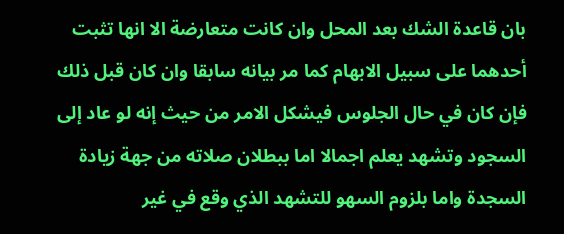بان قاعدة الشك بعد المحل وان كانت متعارضة الا انها تثبت أحدهما على سبيل الابهام كما مر بيانه سابقا وان كان قبل ذلك فإن كان في حال الجلوس فيشكل الامر من حيث إنه لو عاد إلى السجود وتشهد يعلم اجمالا اما ببطلان صلاته من جهة زيادة السجدة واما بلزوم السهو للتشهد الذي وقع في غير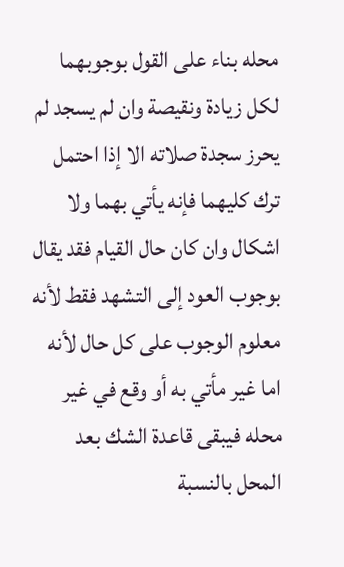محله بناء على القول بوجوبهما لكل زيادة ونقيصة وان لم يسجد لم يحرز سجدة صلاته الا إذا احتمل ترك كليهما فإنه يأتي بهما ولا اشكال وان كان حال القيام فقد يقال بوجوب العود إلى التشهد فقط لأنه معلوم الوجوب على كل حال لأنه اما غير مأتي به أو وقع في غير محله فيبقى قاعدة الشك بعد المحل بالنسبة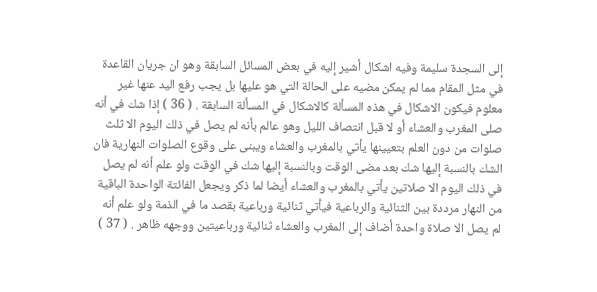إلى السجدة سليمة وفيه اشكال أشير إليه في بعض المسائل السابقة وهو ان جريان القاعدة في مثل المقام مما لم يمكن مضيه على الحالة التي هو عليها بل يجب رفع اليد عنها غير معلوم فيكون الاشكال في هذه المسألة كالاشكال في المسألة السابقة . ( 36 ) إذا شك في أنه صلى المغرب والعشاء أو لا قبل انتصاف الليل وهو عالم بأنه لم يصل في ذلك اليوم الا ثلث صلوات من دون العلم بتعيينها يأتي بالمغرب والعشاء ويبنى على وقوع الصلوات النهارية فان الشك بالنسبة إليها شك بعد مضى الوقت وبالنسبة إليها شك في الوقت ولو علم أنه لم يصل في ذلك اليوم الا صلاتين يأتي بالمغرب والعشاء أيضا لما ذكر ويجعل الفائتة الواحدة الباقية من النهار مرددة بين الثنائية والرباعية فيأتي ثنائية ورباعية بقصد ما في الذمة ولو علم أنه لم يصل الا صلاة واحدة أضاف إلى المغرب والعشاء ثنائية ورباعيتين ووجهه ظاهر . ( 37 )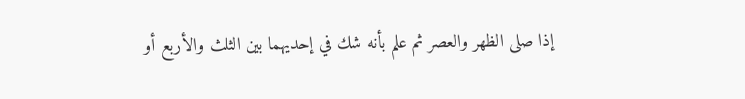إذا صلى الظهر والعصر ثم علم بأنه شك في إحديهما بين الثلث والأربع أو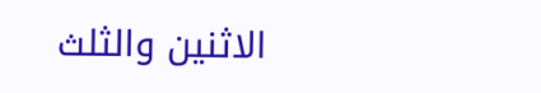الاثنين والثلث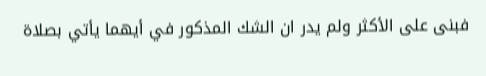فبنى على الأكثر ولم يدر ان الشك المذكور في أيهما يأتي بصلاة